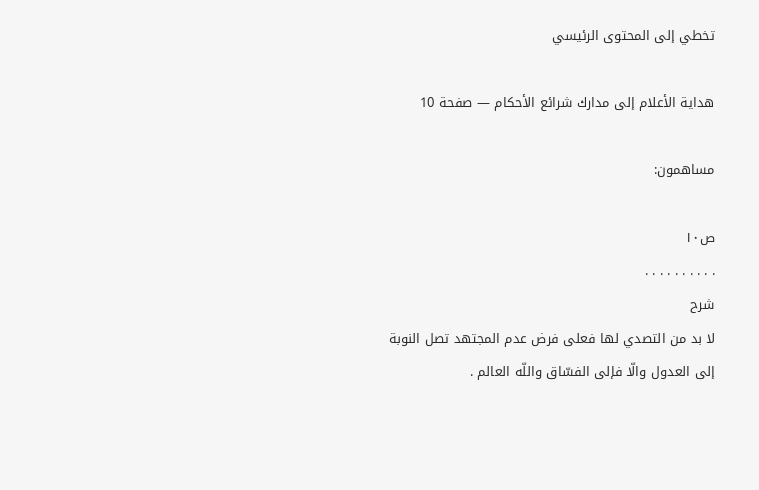تخطي إلى المحتوى الرئيسي

هداية الأعلام إلى مدارك شرائع الأحكام — صفحة 10

مساهمون:

ص١٠
. . . . . . . . . .
شرح
لا بد من التصدي لها فعلى فرض عدم المجتهد تصل النوبة إلى العدول والّا فإلى الفسّاق واللّه العالم .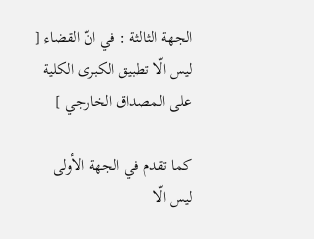الجهة الثالثة : في انّ القضاء [ ليس الّا تطبيق الكبرى الكلية على المصداق الخارجي ]

كما تقدم في الجهة الأولى ليس الّا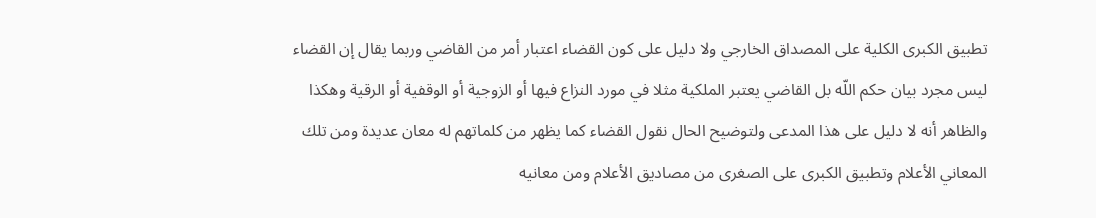تطبيق الكبرى الكلية على المصداق الخارجي ولا دليل على كون القضاء اعتبار أمر من القاضي وربما يقال إن القضاء ليس مجرد بيان حكم اللّه بل القاضي يعتبر الملكية مثلا في مورد النزاع فيها أو الزوجية أو الوقفية أو الرقية وهكذا والظاهر أنه لا دليل على هذا المدعى ولتوضيح الحال نقول القضاء كما يظهر من كلماتهم له معان عديدة ومن تلك المعاني الأعلام وتطبيق الكبرى على الصغرى من مصاديق الأعلام ومن معانيه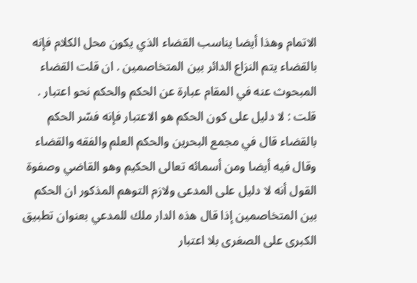الاتمام وهذا أيضا يناسب القضاء الذي يكون محل الكلام فإنه بالقضاء يتم النزاع الدائر بين المتخاصمين . ان قلت القضاء المبحوث عنه في المقام عبارة عن الحكم والحكم نحو اعتبار . قلت : لا دليل على كون الحكم هو الاعتبار فإنه فسّر الحكم بالقضاء قال في مجمع البحرين والحكم العلم والفقه والقضاء وقال فيه أيضا ومن أسمائه تعالى الحكيم وهو القاضي وصفوة القول أنه لا دليل على المدعى ولازم التوهم المذكور ان الحكم بين المتخاصمين إذا قال هذه الدار ملك للمدعي بعنوان تطبيق الكبرى على الصغرى بلا اعتبار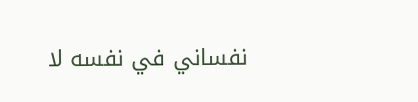نفساني في نفسه لا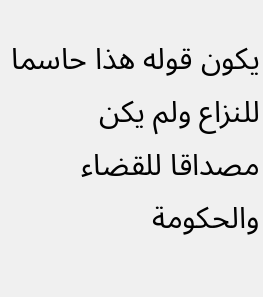يكون قوله هذا حاسما للنزاع ولم يكن مصداقا للقضاء والحكومة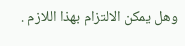وهل يمكن الالتزام بهذا اللازم .